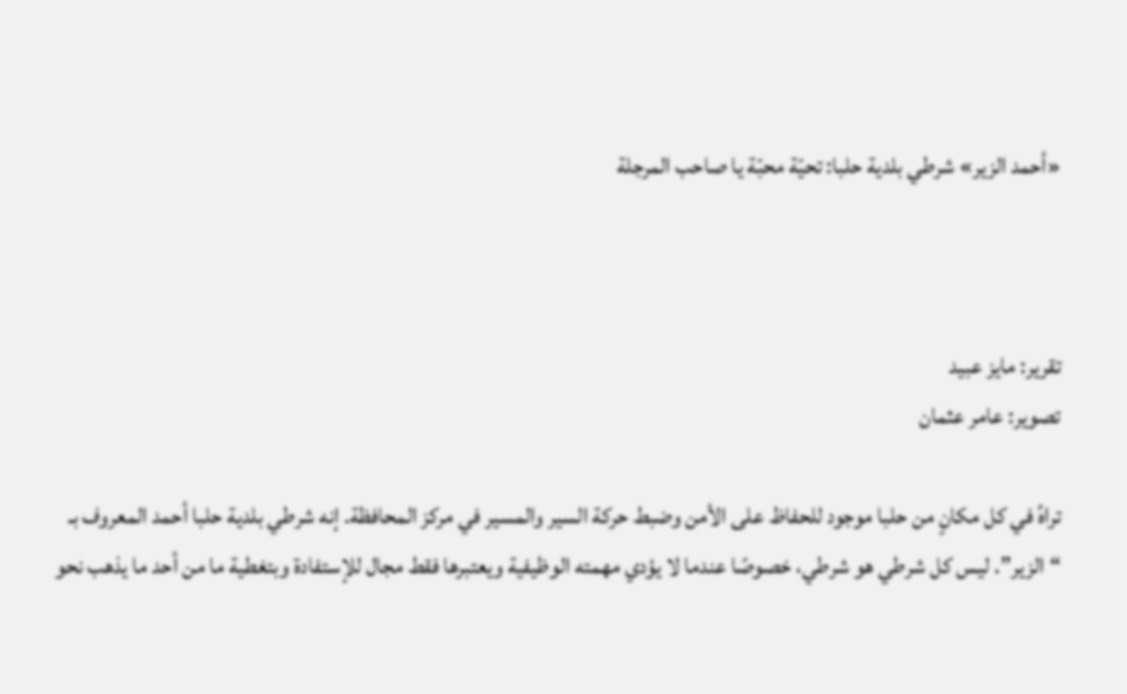«أحمد الزير» شرطي بلدية حلبا: تحيّة محبّة يا صاحب المرجلة



تقرير: مايز عبيد
تصوير: عامر عثمان

تراهُ في كل مكانٍ من حلبا موجود للحفاظ على الأمن وضبط حركة السير والمسير في مركز المحافظة. إنه شرطي بلدية حلبا أحمد المعروف بـ “الزير”. ليس كل شرطي هو شرطي، خصوصًا عندما لا يؤدي مهمته الوظيفية ويعتبرها فقط مجال للإستفادة وبتغطية ما من أحد ما يذهب نحو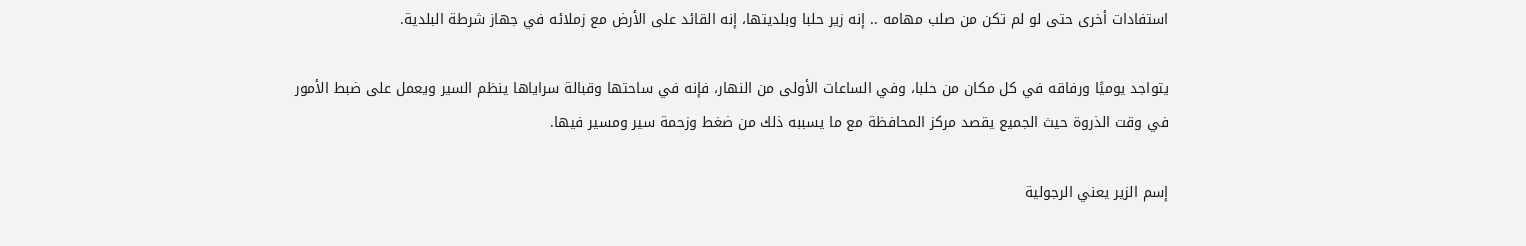استفادات أخرى حتى لو لم تكن من صلب مهامه .. إنه زير حلبا وبلديتها، إنه القائد على الأرض مع زملائه في جهاز شرطة البلدية.

يتواجد يوميًا ورفاقه في كل مكان من حلبا، وفي الساعات الأولى من النهار، فإنه في ساحتها وقبالة سراياها ينظم السير ويعمل على ضبط الأمور في وقت الذروة حيث الجميع يقصد مركز المحافظة مع ما يسببه ذلك من ضغط وزحمة سير ومسير فيها.

إسم الزير يعني الرجولية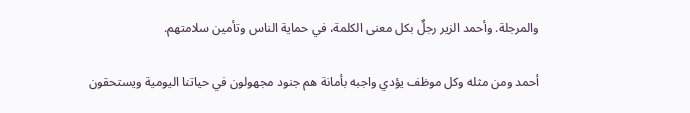والمرجلة. وأحمد الزير رجلٌ بكل معنى الكلمة، في حماية الناس وتأمين سلامتهم.

أحمد ومن مثله وكل موظف يؤدي واجبه بأمانة هم جنود مجهولون في حياتنا اليومية ويستحقون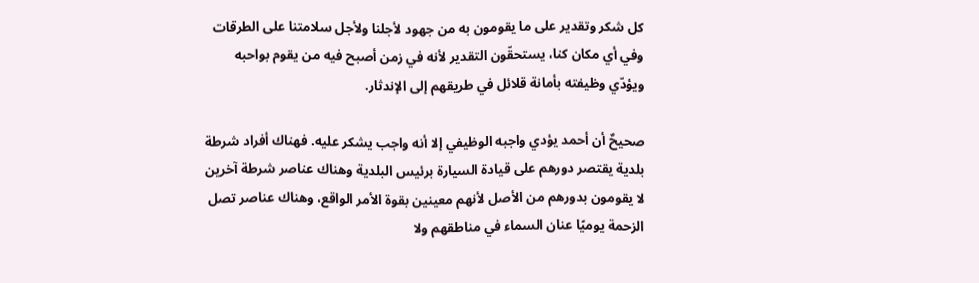كل شكر وتقدير على ما يقومون به من جهود لأجلنا ولأجل سلامتنا على الطرقات وفي أي مكان كنا، يستحقّون التقدير لأنه في زمن أصبح فيه من يقوم بواحبه ويؤدّي وظيفته بأمانة قلائل في طريقهم إلى الإندثار.

صحيحٌ أن أحمد يؤدي واجبه الوظيفي إلا أنه واجب يشكر عليه. فهناك أفراد شرطة بلدية يقتصر دورهم على قيادة السيارة برئيس البلدية وهناك عناصر شرطة آخرين لا يقومون بدورهم من الأصل لأنهم معينين بقوة الأمر الواقع، وهناك عناصر تصل الزحمة يوميًا عنان السماء في مناطقهم ولا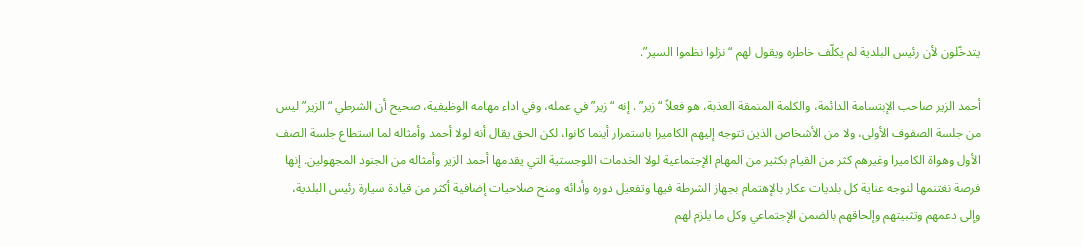يتدخّلون لأن رئيس البلدية لم يكلّف خاطره ويقول لهم “نزلوا نظموا السير”.

أحمد الزير صاحب الإبتسامة الدائمة، والكلمة المنمقة العذبة، هو فعلاً “زير” . إنه “زير” في عمله، وفي اداء مهامه الوظيفية، صحيح أن الشرطي “الزير” ليس من جلسة الصفوف الأولى، ولا من الأشخاص الذين تتوجه إليهم الكاميرا باستمرار أينما كانوا، لكن الحق يقال أنه لولا أحمد وأمثاله لما استطاع جلسة الصف الأول وهواة الكاميرا وغيرهم كثر من القيام بكثير من المهام الإجتماعية لولا الخدمات اللوجستية التي يقدمها أحمد الزير وأمثاله من الجنود المجهولين. إنها فرصة نغتنمها لنوجه عناية كل بلديات عكار بالإهتمام بجهاز الشرطة فيها وتفعيل دوره وأدائه ومنح صلاحيات إضافية أكثر من قيادة سيارة رئيس البلدية، وإلى دعمهم وتثبيتهم وإلحاقهم بالضمن الإجتماعي وكل ما يلزم لهم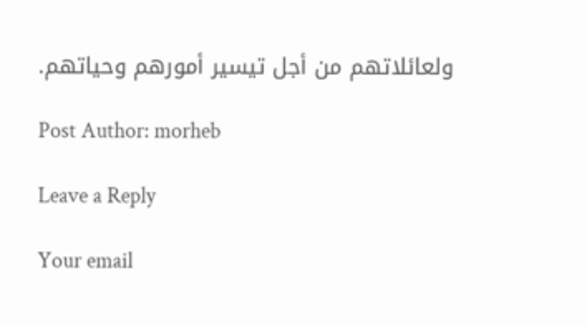ولعائلاتهم من أجل تيسير أمورهم وحياتهم.

Post Author: morheb

Leave a Reply

Your email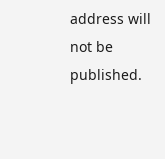address will not be published.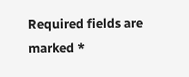Required fields are marked *